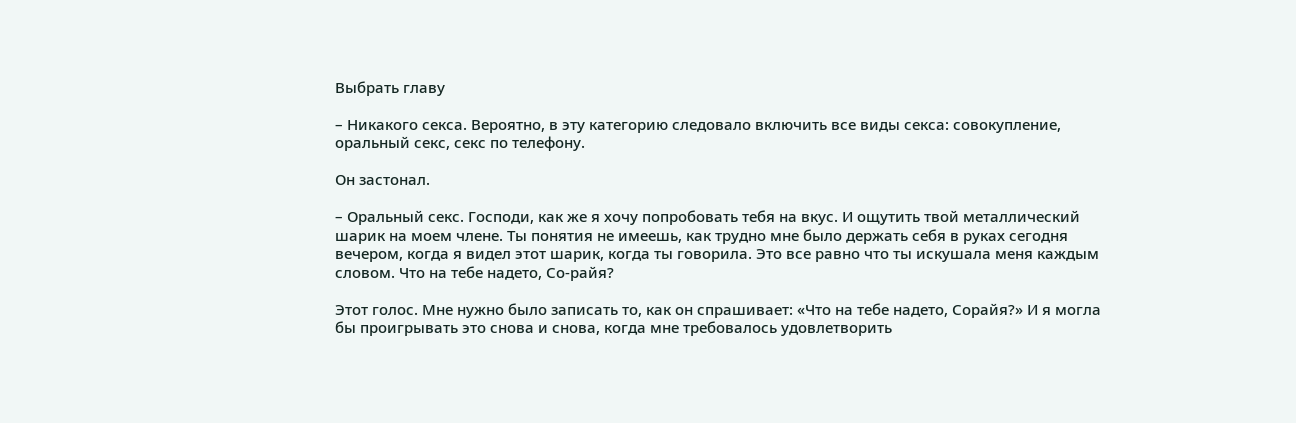Выбрать главу

– Никакого секса. Вероятно, в эту категорию следовало включить все виды секса: совокупление, оральный секс, секс по телефону.

Он застонал.

– Оральный секс. Господи, как же я хочу попробовать тебя на вкус. И ощутить твой металлический шарик на моем члене. Ты понятия не имеешь, как трудно мне было держать себя в руках сегодня вечером, когда я видел этот шарик, когда ты говорила. Это все равно что ты искушала меня каждым словом. Что на тебе надето, Со-райя?

Этот голос. Мне нужно было записать то, как он спрашивает: «Что на тебе надето, Сорайя?» И я могла бы проигрывать это снова и снова, когда мне требовалось удовлетворить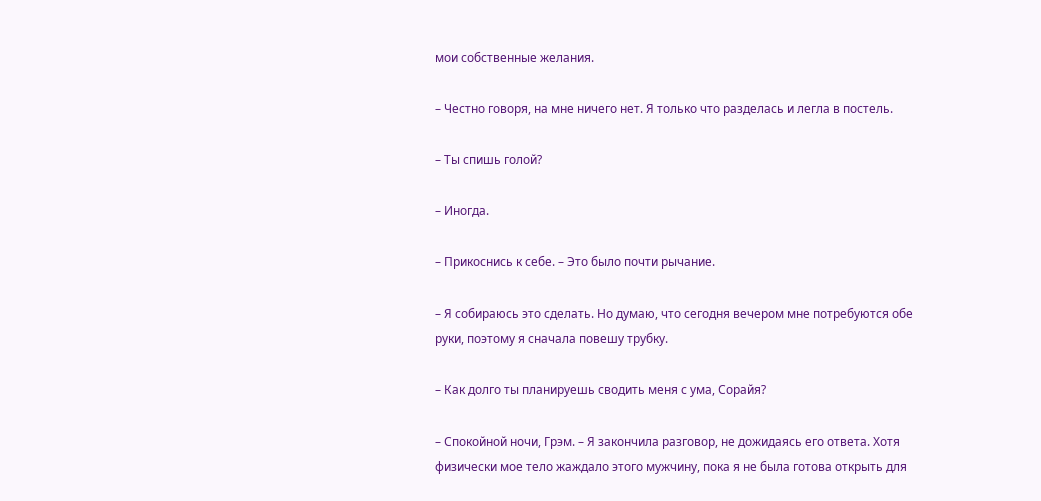мои собственные желания.

– Честно говоря, на мне ничего нет. Я только что разделась и легла в постель.

– Ты спишь голой?

– Иногда.

– Прикоснись к себе. – Это было почти рычание.

– Я собираюсь это сделать. Но думаю, что сегодня вечером мне потребуются обе руки, поэтому я сначала повешу трубку.

– Как долго ты планируешь сводить меня с ума, Сорайя?

– Спокойной ночи, Грэм. – Я закончила разговор, не дожидаясь его ответа. Хотя физически мое тело жаждало этого мужчину, пока я не была готова открыть для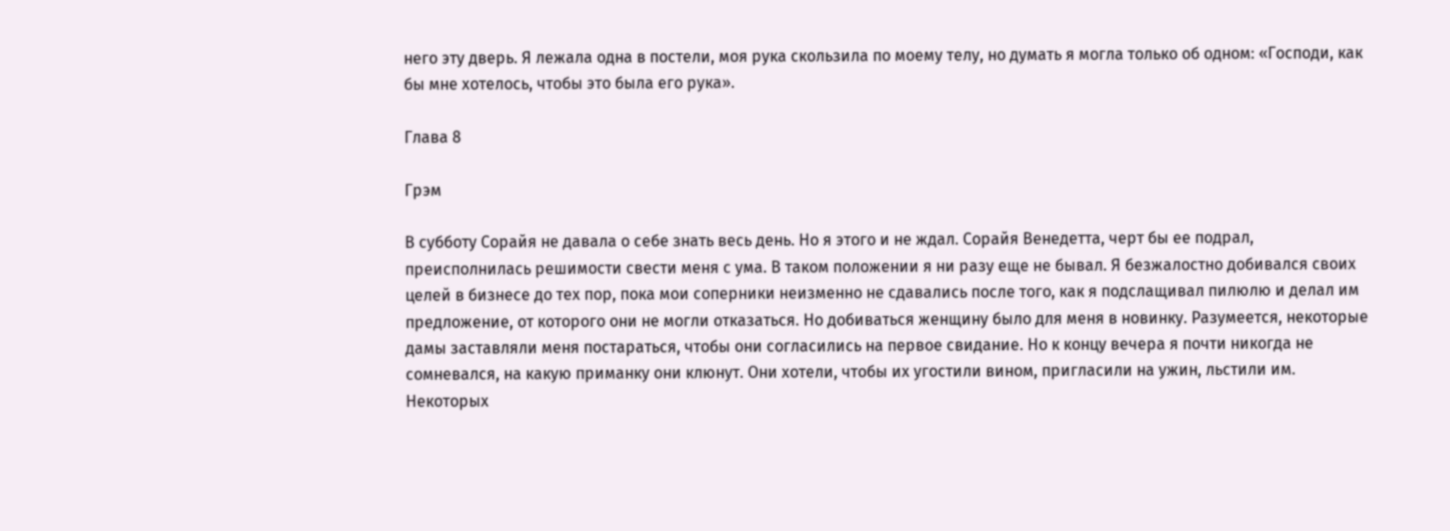него эту дверь. Я лежала одна в постели, моя рука скользила по моему телу, но думать я могла только об одном: «Господи, как бы мне хотелось, чтобы это была его рука».

Глава 8

Грэм

В субботу Сорайя не давала о себе знать весь день. Но я этого и не ждал. Сорайя Венедетта, черт бы ее подрал, преисполнилась решимости свести меня с ума. В таком положении я ни разу еще не бывал. Я безжалостно добивался своих целей в бизнесе до тех пор, пока мои соперники неизменно не сдавались после того, как я подслащивал пилюлю и делал им предложение, от которого они не могли отказаться. Но добиваться женщину было для меня в новинку. Разумеется, некоторые дамы заставляли меня постараться, чтобы они согласились на первое свидание. Но к концу вечера я почти никогда не сомневался, на какую приманку они клюнут. Они хотели, чтобы их угостили вином, пригласили на ужин, льстили им. Некоторых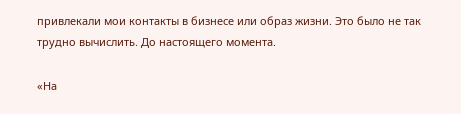привлекали мои контакты в бизнесе или образ жизни. Это было не так трудно вычислить. До настоящего момента.

«На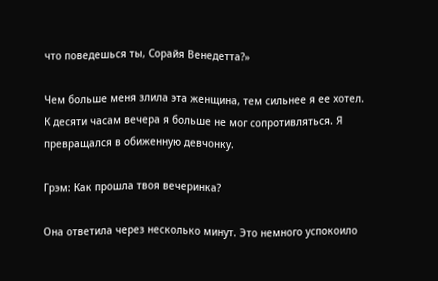что поведешься ты, Сорайя Венедетта?»

Чем больше меня злила эта женщина, тем сильнее я ее хотел. К десяти часам вечера я больше не мог сопротивляться. Я превращался в обиженную девчонку.

Грэм: Как прошла твоя вечеринка?

Она ответила через несколько минут. Это немного успокоило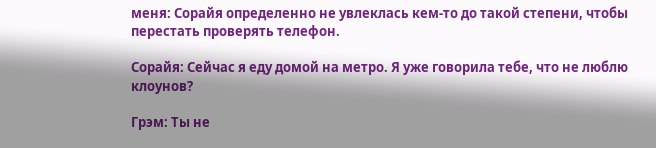меня: Сорайя определенно не увлеклась кем-то до такой степени, чтобы перестать проверять телефон.

Сорайя: Сейчас я еду домой на метро. Я уже говорила тебе, что не люблю клоунов?

Грэм: Ты не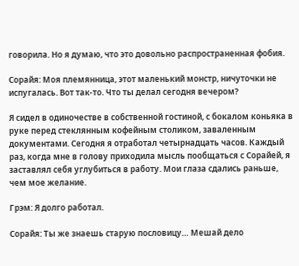говорила. Но я думаю, что это довольно распространенная фобия.

Сорайя: Моя племянница, этот маленький монстр, ничуточки не испугалась. Вот так-то. Что ты делал сегодня вечером?

Я сидел в одиночестве в собственной гостиной, с бокалом коньяка в руке перед стеклянным кофейным столиком, заваленным документами. Сегодня я отработал четырнадцать часов. Каждый раз, когда мне в голову приходила мысль пообщаться с Сорайей, я заставлял себя углубиться в работу. Мои глаза сдались раньше, чем мое желание.

Грэм: Я долго работал.

Сорайя: Ты же знаешь старую пословицу… Мешай дело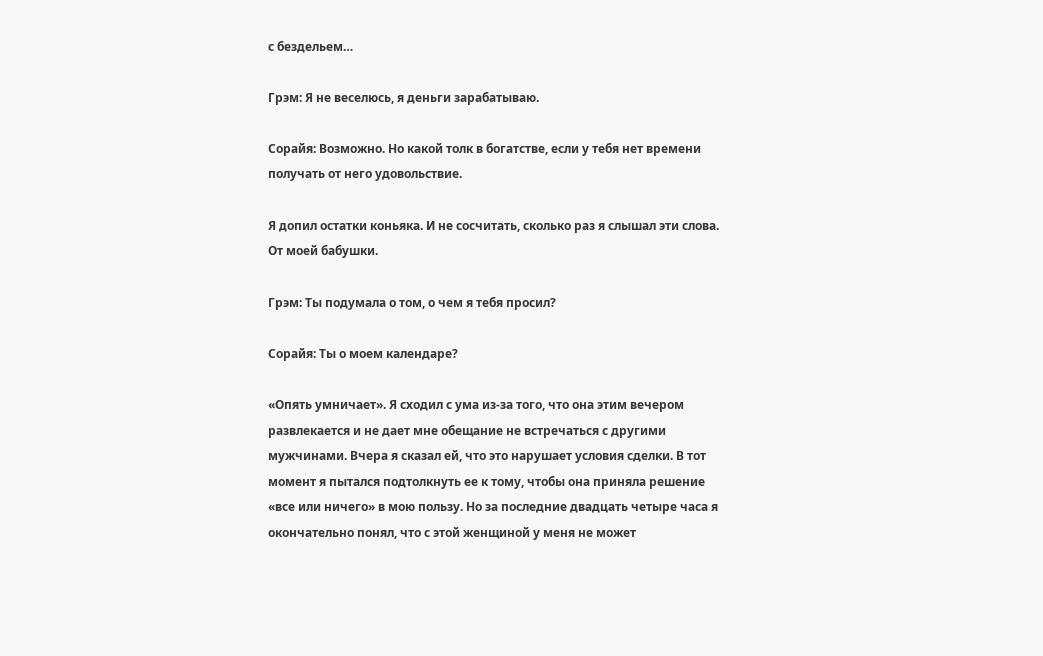с бездельем…

Грэм: Я не веселюсь, я деньги зарабатываю.

Сорайя: Возможно. Но какой толк в богатстве, если у тебя нет времени получать от него удовольствие.

Я допил остатки коньяка. И не сосчитать, сколько раз я слышал эти слова. От моей бабушки.

Грэм: Ты подумала о том, о чем я тебя просил?

Сорайя: Ты о моем календаре?

«Опять умничает». Я сходил с ума из-за того, что она этим вечером развлекается и не дает мне обещание не встречаться с другими мужчинами. Вчера я сказал ей, что это нарушает условия сделки. В тот момент я пытался подтолкнуть ее к тому, чтобы она приняла решение «все или ничего» в мою пользу. Но за последние двадцать четыре часа я окончательно понял, что с этой женщиной у меня не может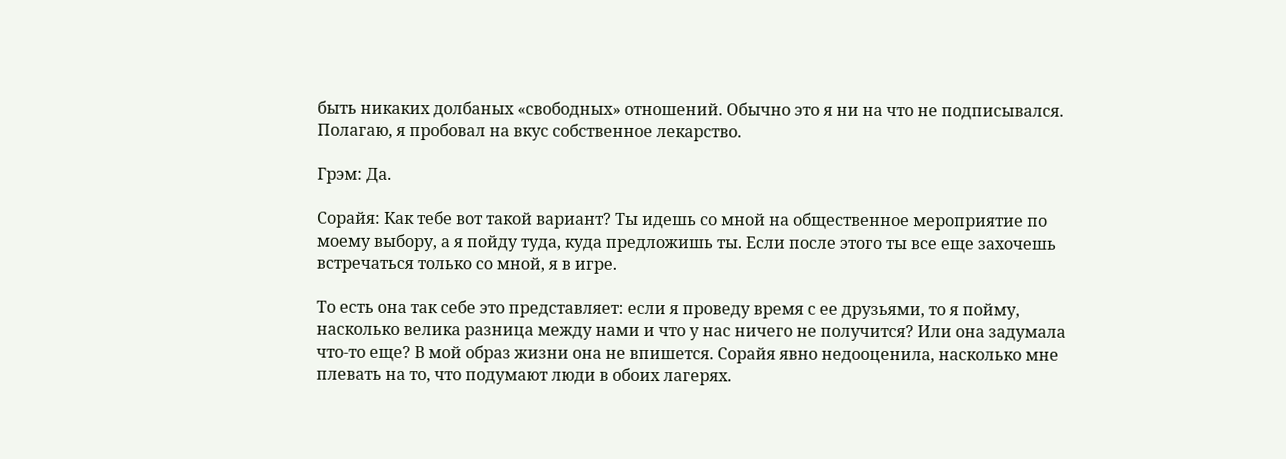быть никаких долбаных «свободных» отношений. Обычно это я ни на что не подписывался. Полагаю, я пробовал на вкус собственное лекарство.

Грэм: Да.

Сорайя: Как тебе вот такой вариант? Ты идешь со мной на общественное мероприятие по моему выбору, а я пойду туда, куда предложишь ты. Если после этого ты все еще захочешь встречаться только со мной, я в игре.

То есть она так себе это представляет: если я проведу время с ее друзьями, то я пойму, насколько велика разница между нами и что у нас ничего не получится? Или она задумала что-то еще? В мой образ жизни она не впишется. Сорайя явно недооценила, насколько мне плевать на то, что подумают люди в обоих лагерях.